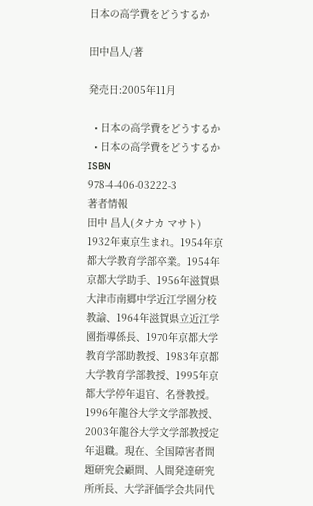日本の高学費をどうするか

田中昌人/著

発売日:2005年11月

  • 日本の高学費をどうするか
  • 日本の高学費をどうするか
ISBN
978-4-406-03222-3
著者情報
田中 昌人(タナカ マサト)
1932年東京生まれ。1954年京都大学教育学部卒業。1954年京都大学助手、1956年滋賀県大津市南郷中学近江学園分校教諭、1964年滋賀県立近江学園指導係長、1970年京都大学教育学部助教授、1983年京都大学教育学部教授、1995年京都大学停年退官、名誉教授。1996年龍谷大学文学部教授、2003年龍谷大学文学部教授定年退職。現在、全国障害者問題研究会顧問、人間発達研究所所長、大学評価学会共同代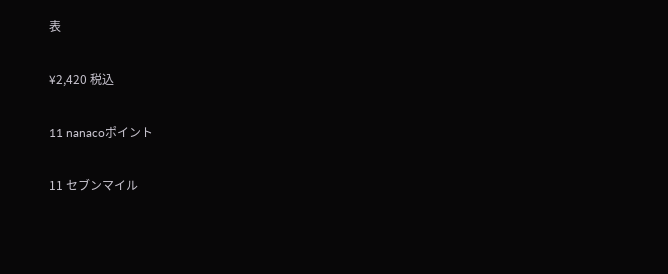表

¥2,420 税込

11 nanacoポイント

11 セブンマイル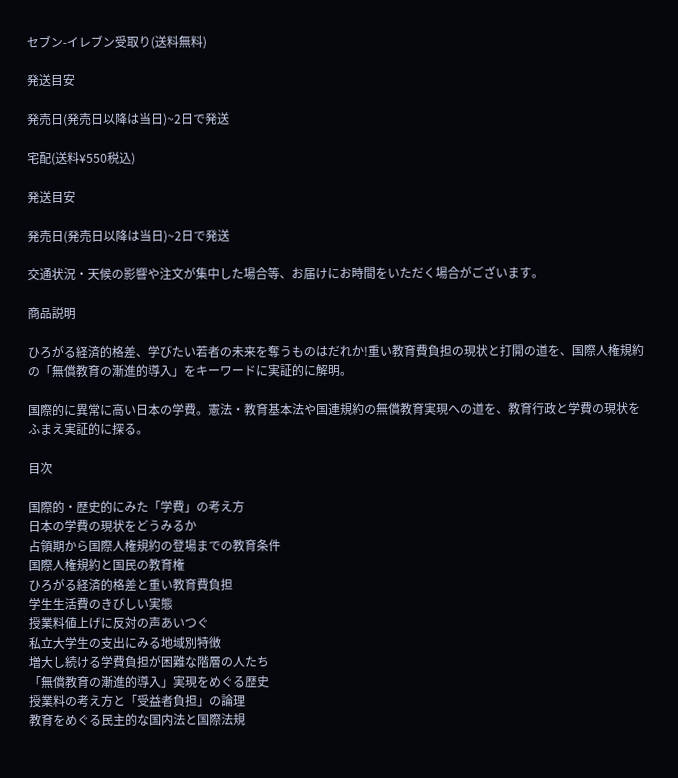セブン-イレブン受取り(送料無料)

発送目安

発売日(発売日以降は当日)~2日で発送

宅配(送料¥550税込)

発送目安

発売日(発売日以降は当日)~2日で発送

交通状況・天候の影響や注文が集中した場合等、お届けにお時間をいただく場合がございます。

商品説明

ひろがる経済的格差、学びたい若者の未来を奪うものはだれか!重い教育費負担の現状と打開の道を、国際人権規約の「無償教育の漸進的導入」をキーワードに実証的に解明。

国際的に異常に高い日本の学費。憲法・教育基本法や国連規約の無償教育実現への道を、教育行政と学費の現状をふまえ実証的に探る。

目次

国際的・歴史的にみた「学費」の考え方
日本の学費の現状をどうみるか
占領期から国際人権規約の登場までの教育条件
国際人権規約と国民の教育権
ひろがる経済的格差と重い教育費負担
学生生活費のきびしい実態
授業料値上げに反対の声あいつぐ
私立大学生の支出にみる地域別特徴
増大し続ける学費負担が困難な階層の人たち
「無償教育の漸進的導入」実現をめぐる歴史
授業料の考え方と「受益者負担」の論理
教育をめぐる民主的な国内法と国際法規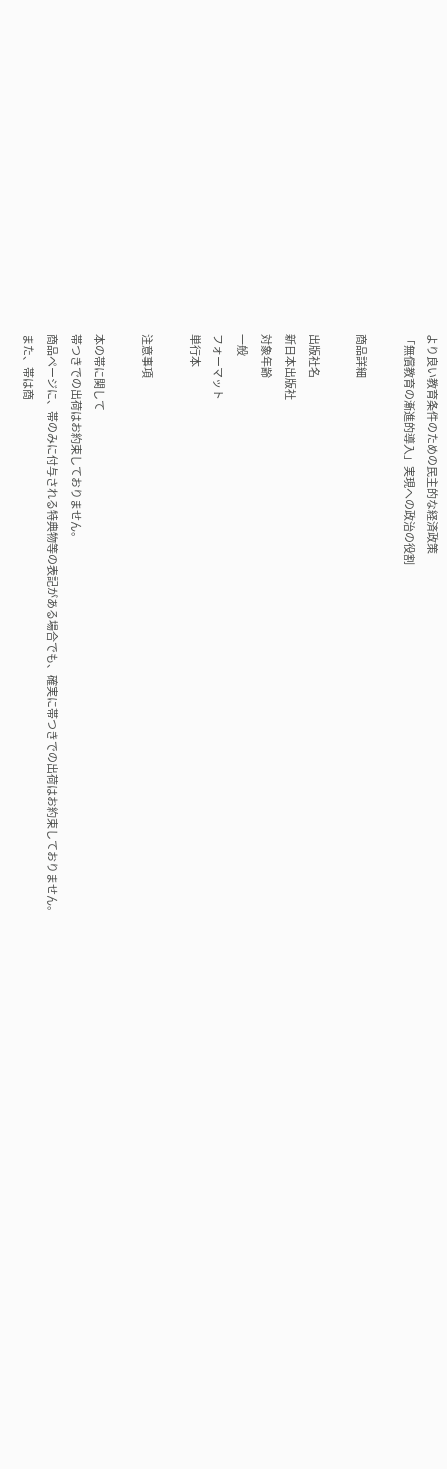より良い教育条件のための民主的な経済政策
「無償教育の漸進的導入」実現への政治の役割

商品詳細

出版社名
新日本出版社
対象年齢
一般
フォーマット
単行本

注意事項

本の帯に関して
帯つきでの出荷はお約束しておりません。
商品ページに、帯のみに付与される特典物等の表記がある場合でも、確実に帯つきでの出荷はお約束しておりません。
また、帯は商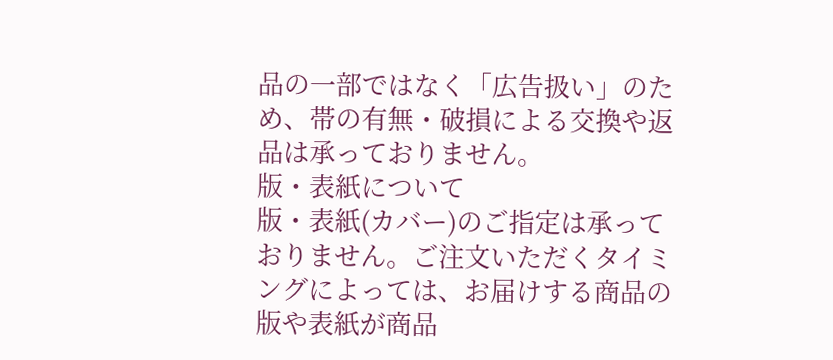品の一部ではなく「広告扱い」のため、帯の有無・破損による交換や返品は承っておりません。
版・表紙について
版・表紙(カバー)のご指定は承っておりません。ご注文いただくタイミングによっては、お届けする商品の版や表紙が商品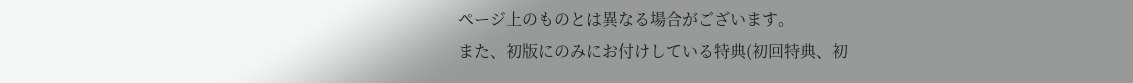ページ上のものとは異なる場合がございます。
また、初版にのみにお付けしている特典(初回特典、初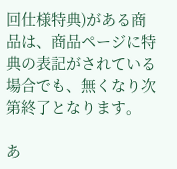回仕様特典)がある商品は、商品ページに特典の表記がされている場合でも、無くなり次第終了となります。

あ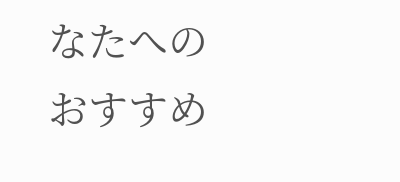なたへのおすすめ